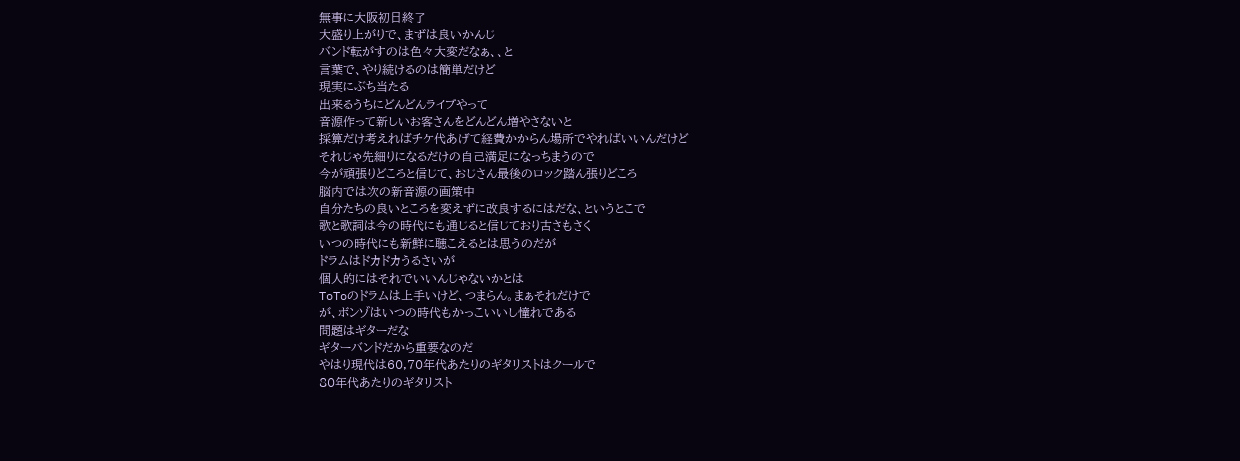無事に大阪初日終了
大盛り上がりで、まずは良いかんじ
バンド転がすのは色々大変だなぁ、、と
言葉で、やり続けるのは簡単だけど
現実にぶち当たる
出来るうちにどんどんライブやって
音源作って新しいお客さんをどんどん増やさないと
採算だけ考えればチケ代あげて経費かからん場所でやればいいんだけど
それじゃ先細りになるだけの自己満足になっちまうので
今が頑張りどころと信じて、おじさん最後のロック踏ん張りどころ
脳内では次の新音源の画策中
自分たちの良いところを変えずに改良するにはだな、というとこで
歌と歌詞は今の時代にも通じると信じており古さもさく
いつの時代にも新鮮に聴こえるとは思うのだが
ドラムはドカドカうるさいが
個人的にはそれでいいんじゃないかとは
ToToのドラムは上手いけど、つまらん。まぁそれだけで
が、ボンゾはいつの時代もかっこいいし憧れである
問題はギターだな
ギターバンドだから重要なのだ
やはり現代は60,70年代あたりのギタリストはクールで
80年代あたりのギタリスト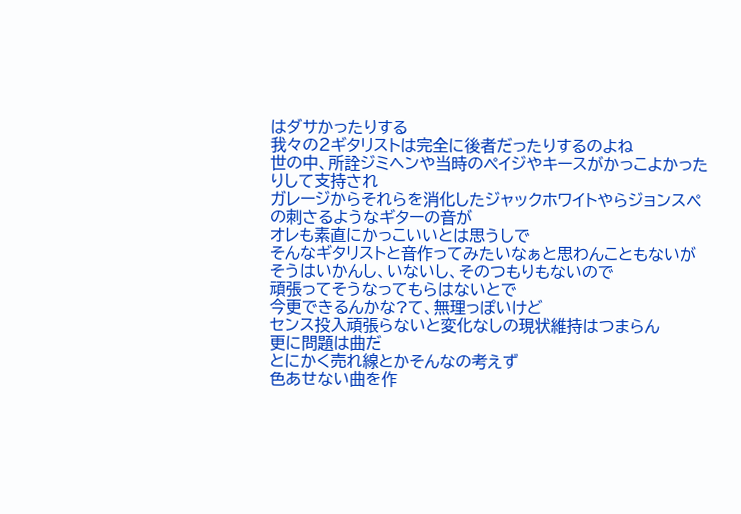はダサかったりする
我々の2ギタリストは完全に後者だったりするのよね
世の中、所詮ジミヘンや当時のペイジやキースがかっこよかったりして支持され
ガレージからそれらを消化したジャックホワイトやらジョンスペの刺さるようなギターの音が
オレも素直にかっこいいとは思うしで
そんなギタリストと音作ってみたいなぁと思わんこともないが
そうはいかんし、いないし、そのつもりもないので
頑張ってそうなってもらはないとで
今更できるんかな?て、無理っぽいけど
センス投入頑張らないと変化なしの現状維持はつまらん
更に問題は曲だ
とにかく売れ線とかそんなの考えず
色あせない曲を作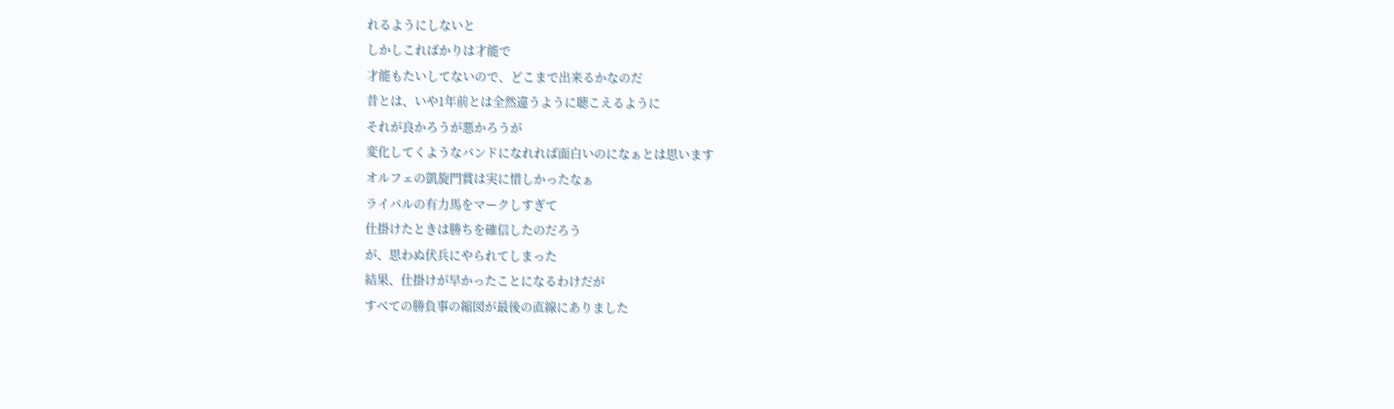れるようにしないと
しかしこればかりは才能で
才能もたいしてないので、どこまで出来るかなのだ
昔とは、いや1年前とは全然違うように聴こえるように
それが良かろうが悪かろうが
変化してくようなバンドになれれば面白いのになぁとは思います
オルフェの凱旋門賞は実に惜しかったなぁ
ライバルの有力馬をマークしすぎて
仕掛けたときは勝ちを確信したのだろう
が、思わぬ伏兵にやられてしまった
結果、仕掛けが早かったことになるわけだが
すべての勝負事の縮図が最後の直線にありました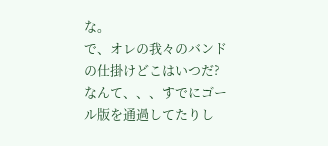な。
で、オレの我々のバンドの仕掛けどこはいつだ?
なんて、、、すでにゴール版を通過してたりし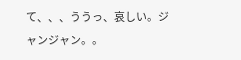て、、、ううっ、哀しい。ジャンジャン。。